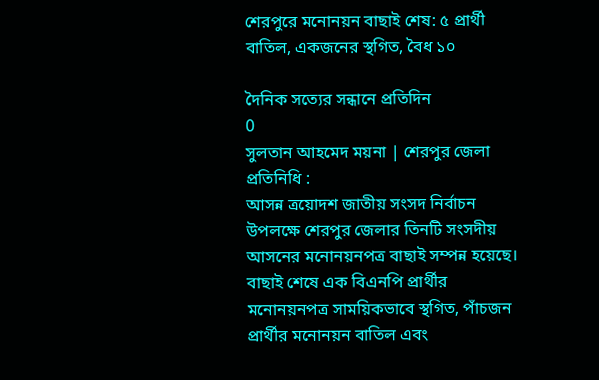শেরপুরে মনোনয়ন বাছাই শেষ: ৫ প্রার্থী বাতিল, একজনের স্থগিত, বৈধ ১০

দৈনিক সত্যের সন্ধানে প্রতিদিন
0
সুলতান আহমেদ ময়না | শেরপুর জেলা প্রতিনিধি :
আসন্ন ত্রয়োদশ জাতীয় সংসদ নির্বাচন উপলক্ষে শেরপুর জেলার তিনটি সংসদীয় আসনের মনোনয়নপত্র বাছাই সম্পন্ন হয়েছে। বাছাই শেষে এক বিএনপি প্রার্থীর মনোনয়নপত্র সাময়িকভাবে স্থগিত, পাঁচজন প্রার্থীর মনোনয়ন বাতিল এবং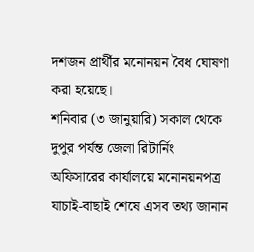দশজন প্রার্থীর মনোনয়ন বৈধ ঘোষণা করা হয়েছে।
শনিবার (৩ জানুয়ারি) সকাল থেকে দুপুর পর্যন্ত জেলা রিটার্নিং অফিসারের কার্যালয়ে মনোনয়নপত্র যাচাই-বাছাই শেষে এসব তথ্য জানান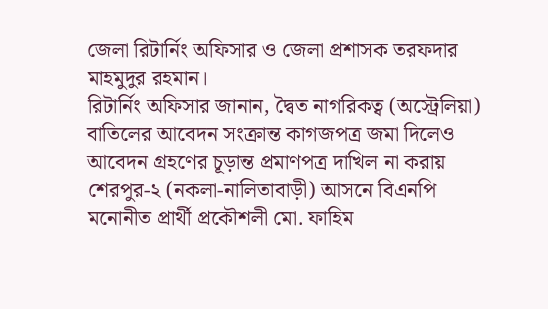জেলা রিটার্নিং অফিসার ও জেলা প্রশাসক তরফদার মাহমুদুর রহমান।
রিটার্নিং অফিসার জানান, দ্বৈত নাগরিকত্ব (অস্ট্রেলিয়া) বাতিলের আবেদন সংক্রান্ত কাগজপত্র জমা দিলেও আবেদন গ্রহণের চূড়ান্ত প্রমাণপত্র দাখিল না করায় শেরপুর-২ (নকলা-নালিতাবাড়ী) আসনে বিএনপি মনোনীত প্রার্থী প্রকৌশলী মো. ফাহিম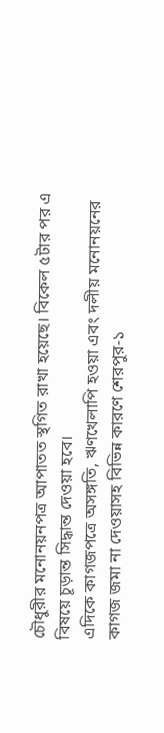চৌধুরীর মনোনয়নপত্র আপাতত স্থগিত রাখা হয়েছে। বিকেল ৫টার পর এ বিষয়ে চূড়ান্ত সিদ্ধান্ত দেওয়া হবে।
এদিকে কাগজপত্রে অসঙ্গতি, ঋণখেলাপি হওয়া এবং দলীয় মনোনয়নের কাগজ জমা না দেওয়াসহ বিভিন্ন কারণে শেরপুর-১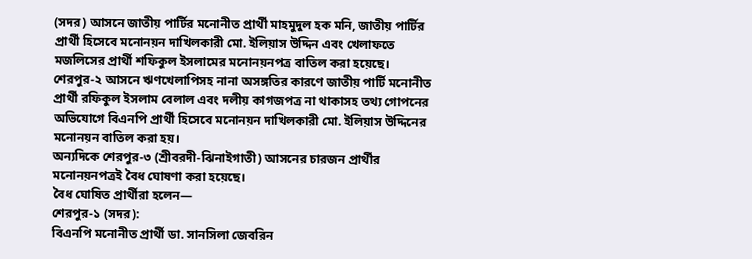(সদর) আসনে জাতীয় পার্টির মনোনীত প্রার্থী মাহমুদুল হক মনি, জাতীয় পার্টির প্রার্থী হিসেবে মনোনয়ন দাখিলকারী মো. ইলিয়াস উদ্দিন এবং খেলাফতে মজলিসের প্রার্থী শফিকুল ইসলামের মনোনয়নপত্র বাতিল করা হয়েছে।
শেরপুর-২ আসনে ঋণখেলাপিসহ নানা অসঙ্গতির কারণে জাতীয় পার্টি মনোনীত প্রার্থী রফিকুল ইসলাম বেলাল এবং দলীয় কাগজপত্র না থাকাসহ তথ্য গোপনের অভিযোগে বিএনপি প্রার্থী হিসেবে মনোনয়ন দাখিলকারী মো. ইলিয়াস উদ্দিনের মনোনয়ন বাতিল করা হয়।
অন্যদিকে শেরপুর-৩ (শ্রীবরদী-ঝিনাইগাতী) আসনের চারজন প্রার্থীর মনোনয়নপত্রই বৈধ ঘোষণা করা হয়েছে।
বৈধ ঘোষিত প্রার্থীরা হলেন—
শেরপুর-১ (সদর):
বিএনপি মনোনীত প্রার্থী ডা. সানসিলা জেবরিন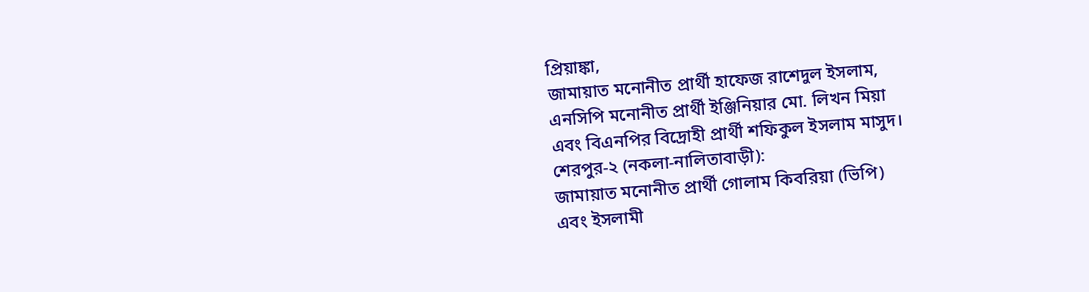প্রিয়াঙ্কা,
জামায়াত মনোনীত প্রার্থী হাফেজ রাশেদুল ইসলাম,
এনসিপি মনোনীত প্রার্থী ইঞ্জিনিয়ার মো. লিখন মিয়া
এবং বিএনপির বিদ্রোহী প্রার্থী শফিকুল ইসলাম মাসুদ।
শেরপুর-২ (নকলা-নালিতাবাড়ী):
জামায়াত মনোনীত প্রার্থী গোলাম কিবরিয়া (ভিপি)
এবং ইসলামী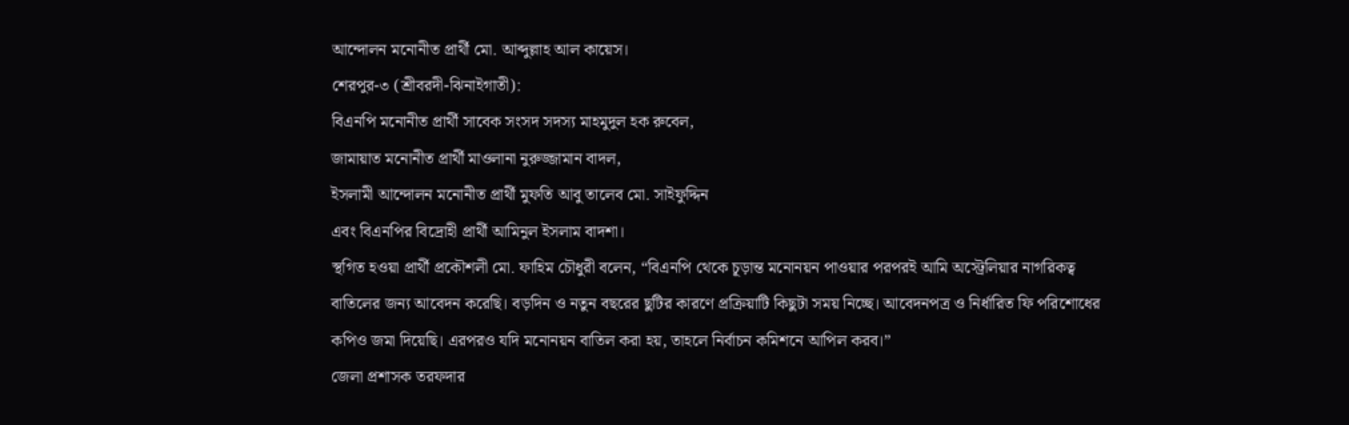আন্দোলন মনোনীত প্রার্থী মো. আব্দুল্লাহ আল কায়েস।
শেরপুর-৩ (শ্রীবরদী-ঝিনাইগাতী):
বিএনপি মনোনীত প্রার্থী সাবেক সংসদ সদস্য মাহমুদুল হক রুবেল,
জামায়াত মনোনীত প্রার্থী মাওলানা নুরুজ্জামান বাদল,
ইসলামী আন্দোলন মনোনীত প্রার্থী মুফতি আবু তালেব মো. সাইফুদ্দিন
এবং বিএনপির বিদ্রোহী প্রার্থী আমিনুল ইসলাম বাদশা।
স্থগিত হওয়া প্রার্থী প্রকৌশলী মো. ফাহিম চৌধুরী বলেন, “বিএনপি থেকে চূড়ান্ত মনোনয়ন পাওয়ার পরপরই আমি অস্ট্রেলিয়ার নাগরিকত্ব বাতিলের জন্য আবেদন করেছি। বড়দিন ও নতুন বছরের ছুটির কারণে প্রক্রিয়াটি কিছুটা সময় নিচ্ছে। আবেদনপত্র ও নির্ধারিত ফি পরিশোধের কপিও জমা দিয়েছি। এরপরও যদি মনোনয়ন বাতিল করা হয়, তাহলে নির্বাচন কমিশনে আপিল করব।”
জেলা প্রশাসক তরফদার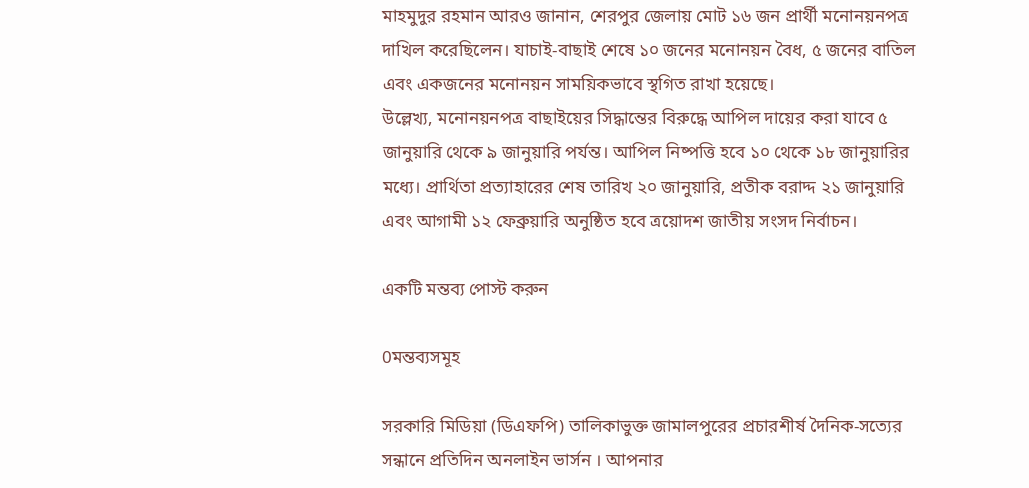মাহমুদুর রহমান আরও জানান, শেরপুর জেলায় মোট ১৬ জন প্রার্থী মনোনয়নপত্র দাখিল করেছিলেন। যাচাই-বাছাই শেষে ১০ জনের মনোনয়ন বৈধ, ৫ জনের বাতিল এবং একজনের মনোনয়ন সাময়িকভাবে স্থগিত রাখা হয়েছে।
উল্লেখ্য, মনোনয়নপত্র বাছাইয়ের সিদ্ধান্তের বিরুদ্ধে আপিল দায়ের করা যাবে ৫ জানুয়ারি থেকে ৯ জানুয়ারি পর্যন্ত। আপিল নিষ্পত্তি হবে ১০ থেকে ১৮ জানুয়ারির মধ্যে। প্রার্থিতা প্রত্যাহারের শেষ তারিখ ২০ জানুয়ারি, প্রতীক বরাদ্দ ২১ জানুয়ারি এবং আগামী ১২ ফেব্রুয়ারি অনুষ্ঠিত হবে ত্রয়োদশ জাতীয় সংসদ নির্বাচন।

একটি মন্তব্য পোস্ট করুন

0মন্তব্যসমূহ

সরকারি মিডিয়া (ডিএফপি) তালিকাভুক্ত জামালপুরের প্রচারশীর্ষ দৈনিক-সত্যের সন্ধানে প্রতিদিন অনলাইন ভার্সন । আপনার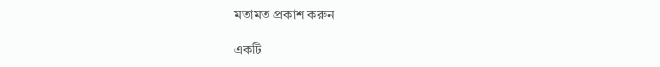মতামত প্রকাশ করুন

একটি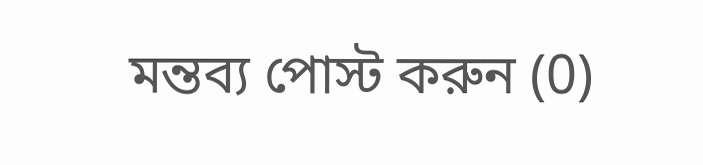মন্তব্য পোস্ট করুন (0)